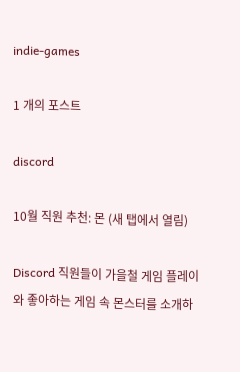indie-games

1 개의 포스트

discord

10월 직원 추천: 몬 (새 탭에서 열림)

Discord 직원들이 가을철 게임 플레이와 좋아하는 게임 속 몬스터를 소개하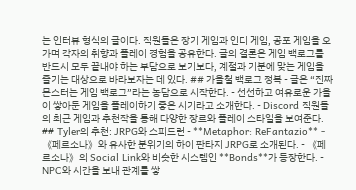는 인터뷰 형식의 글이다. 직원들은 장기 게임과 인디 게임, 공포 게임을 오가며 각자의 취향과 플레이 경험을 공유한다. 글의 결론은 게임 백로그를 반드시 모두 끝내야 하는 부담으로 보기보다, 계절과 기분에 맞는 게임을 즐기는 대상으로 바라보자는 데 있다. ## 가을철 백로그 정복 - 글은 “진짜 몬스터는 게임 백로그”라는 농담으로 시작한다. - 선선하고 여유로운 가을이 쌓아둔 게임을 플레이하기 좋은 시기라고 소개한다. - Discord 직원들의 최근 게임과 추천작을 통해 다양한 장르와 플레이 스타일을 보여준다. ## Tyler의 추천: JRPG와 스피드런 - **Metaphor: ReFantazio** - 《페르소나》와 유사한 분위기의 하이 판타지 JRPG로 소개된다. - 《페르소나》의 Social Link와 비슷한 시스템인 **Bonds**가 등장한다. - NPC와 시간을 보내 관계를 쌓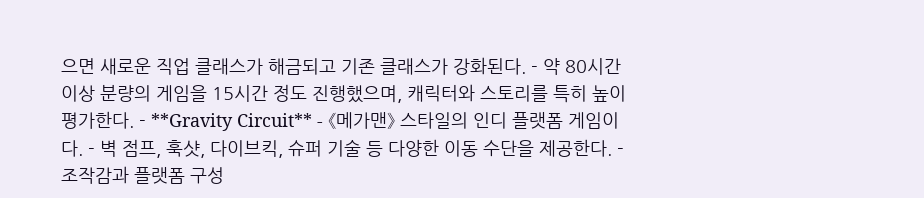으면 새로운 직업 클래스가 해금되고 기존 클래스가 강화된다. - 약 80시간 이상 분량의 게임을 15시간 정도 진행했으며, 캐릭터와 스토리를 특히 높이 평가한다. - **Gravity Circuit** - 《메가맨》 스타일의 인디 플랫폼 게임이다. - 벽 점프, 훅샷, 다이브킥, 슈퍼 기술 등 다양한 이동 수단을 제공한다. - 조작감과 플랫폼 구성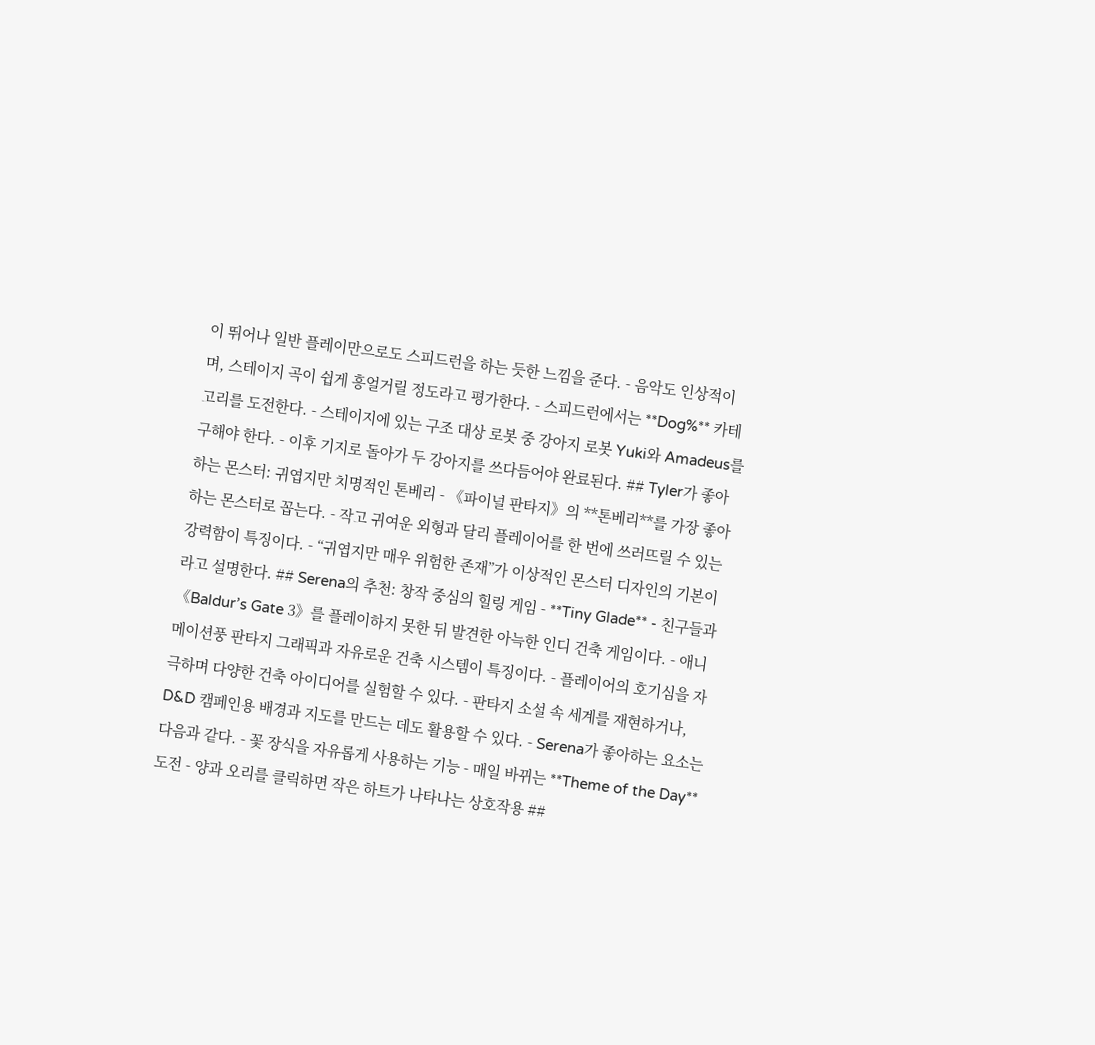이 뛰어나 일반 플레이만으로도 스피드런을 하는 듯한 느낌을 준다. - 음악도 인상적이며, 스테이지 곡이 쉽게 흥얼거릴 정도라고 평가한다. - 스피드런에서는 **Dog%** 카테고리를 도전한다. - 스테이지에 있는 구조 대상 로봇 중 강아지 로봇 Yuki와 Amadeus를 구해야 한다. - 이후 기지로 돌아가 두 강아지를 쓰다듬어야 완료된다. ## Tyler가 좋아하는 몬스터: 귀엽지만 치명적인 톤베리 - 《파이널 판타지》의 **톤베리**를 가장 좋아하는 몬스터로 꼽는다. - 작고 귀여운 외형과 달리 플레이어를 한 번에 쓰러뜨릴 수 있는 강력함이 특징이다. - “귀엽지만 매우 위험한 존재”가 이상적인 몬스터 디자인의 기본이라고 설명한다. ## Serena의 추천: 창작 중심의 힐링 게임 - **Tiny Glade** - 친구들과 《Baldur’s Gate 3》를 플레이하지 못한 뒤 발견한 아늑한 인디 건축 게임이다. - 애니메이션풍 판타지 그래픽과 자유로운 건축 시스템이 특징이다. - 플레이어의 호기심을 자극하며 다양한 건축 아이디어를 실험할 수 있다. - 판타지 소설 속 세계를 재현하거나, D&D 캠페인용 배경과 지도를 만드는 데도 활용할 수 있다. - Serena가 좋아하는 요소는 다음과 같다. - 꽃 장식을 자유롭게 사용하는 기능 - 매일 바뀌는 **Theme of the Day** 도전 - 양과 오리를 클릭하면 작은 하트가 나타나는 상호작용 ##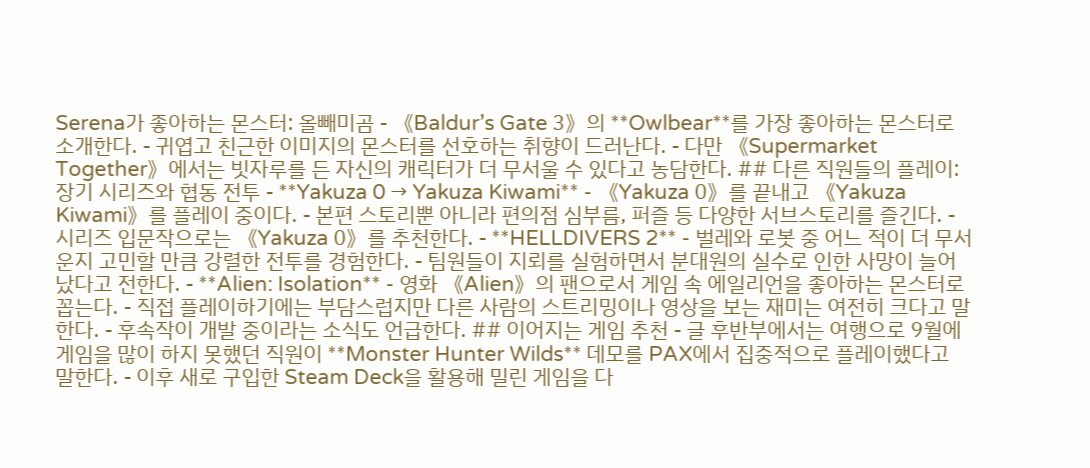Serena가 좋아하는 몬스터: 올빼미곰 - 《Baldur’s Gate 3》의 **Owlbear**를 가장 좋아하는 몬스터로 소개한다. - 귀엽고 친근한 이미지의 몬스터를 선호하는 취향이 드러난다. - 다만 《Supermarket Together》에서는 빗자루를 든 자신의 캐릭터가 더 무서울 수 있다고 농담한다. ## 다른 직원들의 플레이: 장기 시리즈와 협동 전투 - **Yakuza 0 → Yakuza Kiwami** - 《Yakuza 0》를 끝내고 《Yakuza Kiwami》를 플레이 중이다. - 본편 스토리뿐 아니라 편의점 심부름, 퍼즐 등 다양한 서브스토리를 즐긴다. - 시리즈 입문작으로는 《Yakuza 0》를 추천한다. - **HELLDIVERS 2** - 벌레와 로봇 중 어느 적이 더 무서운지 고민할 만큼 강렬한 전투를 경험한다. - 팀원들이 지뢰를 실험하면서 분대원의 실수로 인한 사망이 늘어났다고 전한다. - **Alien: Isolation** - 영화 《Alien》의 팬으로서 게임 속 에일리언을 좋아하는 몬스터로 꼽는다. - 직접 플레이하기에는 부담스럽지만 다른 사람의 스트리밍이나 영상을 보는 재미는 여전히 크다고 말한다. - 후속작이 개발 중이라는 소식도 언급한다. ## 이어지는 게임 추천 - 글 후반부에서는 여행으로 9월에 게임을 많이 하지 못했던 직원이 **Monster Hunter Wilds** 데모를 PAX에서 집중적으로 플레이했다고 말한다. - 이후 새로 구입한 Steam Deck을 활용해 밀린 게임을 다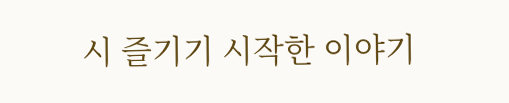시 즐기기 시작한 이야기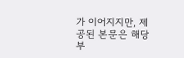가 이어지지만, 제공된 본문은 해당 부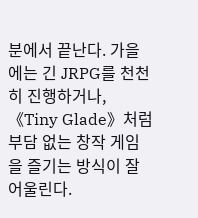분에서 끝난다. 가을에는 긴 JRPG를 천천히 진행하거나, 《Tiny Glade》처럼 부담 없는 창작 게임을 즐기는 방식이 잘 어울린다.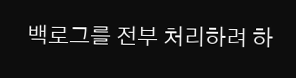백로그를 전부 처리하려 하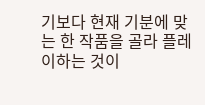기보다 현재 기분에 맞는 한 작품을 골라 플레이하는 것이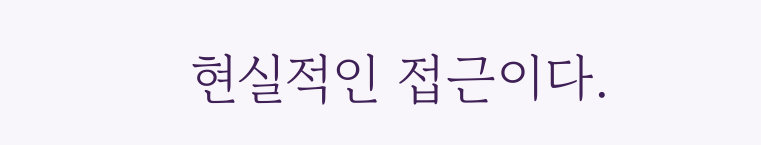현실적인 접근이다.